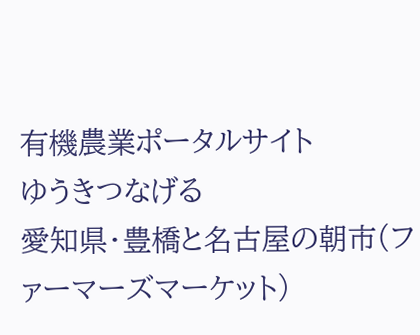有機農業ポータルサイト
ゆうきつなげる
愛知県・豊橋と名古屋の朝市(ファーマーズマーケット)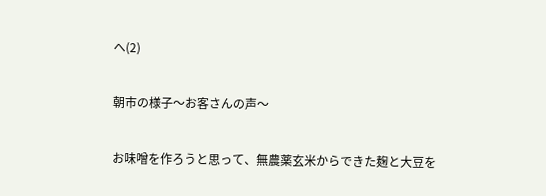へ(2)

朝市の様子〜お客さんの声〜

お味噌を作ろうと思って、無農薬玄米からできた麹と大豆を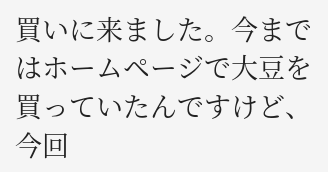買いに来ました。今まではホームページで大豆を買っていたんですけど、今回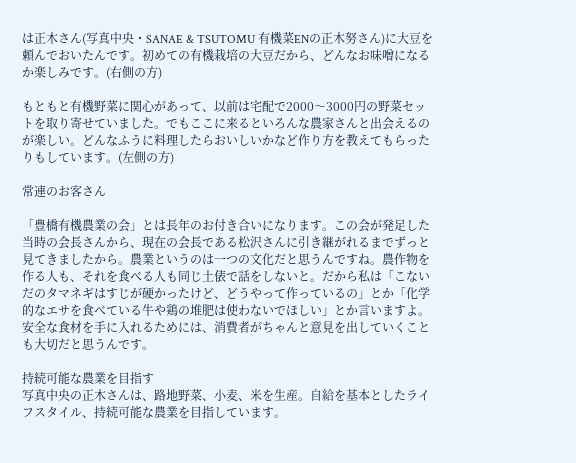は正木さん(写真中央・SANAE & TSUTOMU 有機菜ENの正木努さん)に大豆を頼んでおいたんです。初めての有機栽培の大豆だから、どんなお味噌になるか楽しみです。(右側の方)

もともと有機野菜に関心があって、以前は宅配で2000〜3000円の野菜セットを取り寄せていました。でもここに来るといろんな農家さんと出会えるのが楽しい。どんなふうに料理したらおいしいかなど作り方を教えてもらったりもしています。(左側の方)

常連のお客さん

「豊橋有機農業の会」とは長年のお付き合いになります。この会が発足した当時の会長さんから、現在の会長である松沢さんに引き継がれるまでずっと見てきましたから。農業というのは一つの文化だと思うんですね。農作物を作る人も、それを食べる人も同じ土俵で話をしないと。だから私は「こないだのタマネギはすじが硬かったけど、どうやって作っているの」とか「化学的なエサを食べている牛や鶏の堆肥は使わないでほしい」とか言いますよ。安全な食材を手に入れるためには、消費者がちゃんと意見を出していくことも大切だと思うんです。

持続可能な農業を目指す
写真中央の正木さんは、路地野菜、小麦、米を生産。自給を基本としたライフスタイル、持続可能な農業を目指しています。